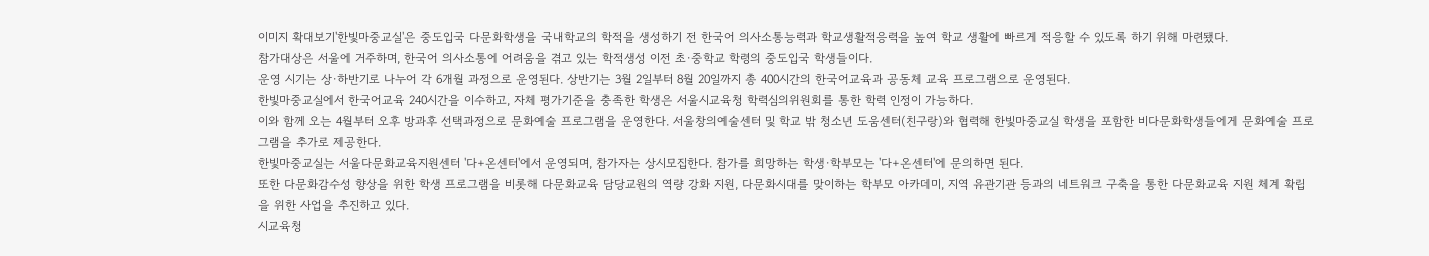이미지 확대보기'한빛마중교실'은 중도입국 다문화학생을 국내학교의 학적을 생성하기 전 한국어 의사소통능력과 학교생활적응력을 높여 학교 생활에 빠르게 적응할 수 있도록 하기 위해 마련됐다.
참가대상은 서울에 거주하며, 한국어 의사소통에 어려움을 겪고 있는 학적생성 이전 초·중학교 학령의 중도입국 학생들이다.
운영 시기는 상·하반기로 나누어 각 6개월 과정으로 운영된다. 상반기는 3월 2일부터 8월 20일까지 총 400시간의 한국어교육과 공동체 교육 프로그램으로 운영된다.
한빛마중교실에서 한국어교육 240시간을 이수하고, 자체 평가기준을 충족한 학생은 서울시교육청 학력심의위원회를 통한 학력 인정이 가능하다.
이와 함께 오는 4월부터 오후 방과후 선택과정으로 문화예술 프로그램을 운영한다. 서울창의예술센터 및 학교 밖 청소년 도움센터(친구랑)와 협력해 한빛마중교실 학생을 포함한 비다문화학생들에게 문화예술 프로그램을 추가로 제공한다.
한빛마중교실는 서울다문화교육지원센터 '다+온센터'에서 운영되며, 참가자는 상시모집한다. 참가를 희망하는 학생·학부모는 '다+온센터'에 문의하면 된다.
또한 다문화감수성 향상을 위한 학생 프로그램을 비롯해 다문화교육 담당교원의 역량 강화 지원, 다문화시대를 맞이하는 학부모 아카데미, 지역 유관기관 등과의 네트워크 구축을 통한 다문화교육 지원 체계 확립을 위한 사업을 추진하고 있다.
시교육청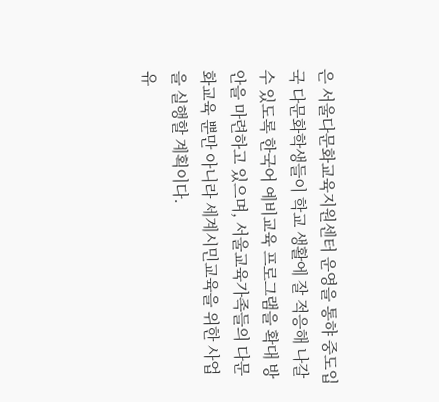은 서울다문화교육지원센터 운영을 통햐 중도입국 다문화학생들이 학교 생활에 잘 적응해 나갈 수 있도록 한국어 예비교육 프로그램을 확대 방안을 마련하고 있으며, 서울교육가족들의 다문화교육 뿐만 아니라 세계시민교육을 위한 사업을 실행할 계획이다.
유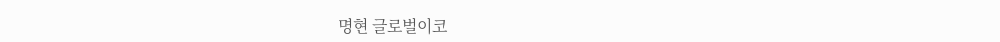명현 글로벌이코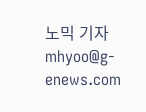노믹 기자 mhyoo@g-enews.com